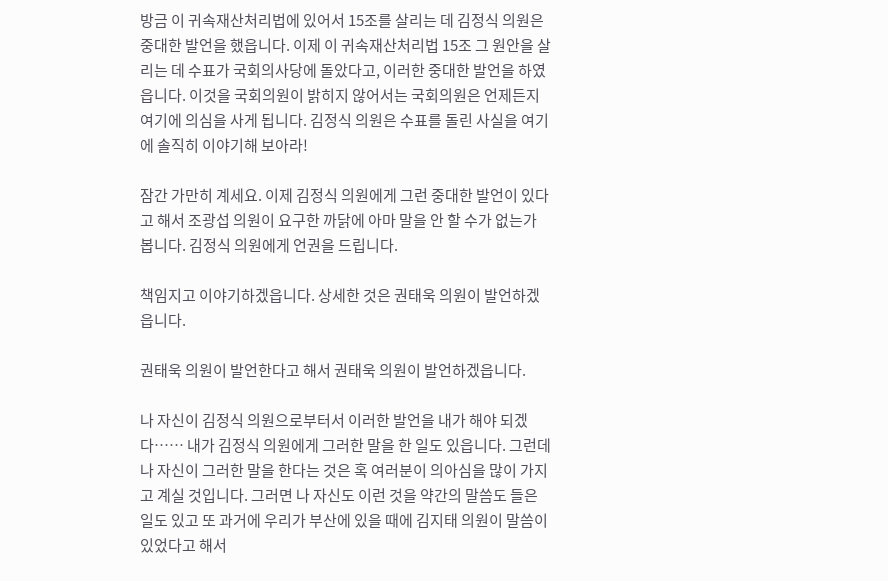방금 이 귀속재산처리법에 있어서 15조를 살리는 데 김정식 의원은 중대한 발언을 했읍니다. 이제 이 귀속재산처리법 15조 그 원안을 살리는 데 수표가 국회의사당에 돌았다고, 이러한 중대한 발언을 하였읍니다. 이것을 국회의원이 밝히지 않어서는 국회의원은 언제든지 여기에 의심을 사게 됩니다. 김정식 의원은 수표를 돌린 사실을 여기에 솔직히 이야기해 보아라!

잠간 가만히 계세요. 이제 김정식 의원에게 그런 중대한 발언이 있다고 해서 조광섭 의원이 요구한 까닭에 아마 말을 안 할 수가 없는가 봅니다. 김정식 의원에게 언권을 드립니다.

책임지고 이야기하겠읍니다. 상세한 것은 권태욱 의원이 발언하겠읍니다.

권태욱 의원이 발언한다고 해서 권태욱 의원이 발언하겠읍니다.

나 자신이 김정식 의원으로부터서 이러한 발언을 내가 해야 되겠다…… 내가 김정식 의원에게 그러한 말을 한 일도 있읍니다. 그런데 나 자신이 그러한 말을 한다는 것은 혹 여러분이 의아심을 많이 가지고 계실 것입니다. 그러면 나 자신도 이런 것을 약간의 말씀도 들은 일도 있고 또 과거에 우리가 부산에 있을 때에 김지태 의원이 말씀이 있었다고 해서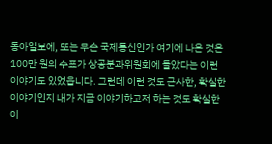동아일보에, 또는 무슨 국제통신인가 여기에 나온 것은 100만 원의 수표가 상공분과위원회에 돌았다는 이런 이야기도 있었읍니다. 그런데 이런 것도 근사한, 확실한 이야기인지 내가 지금 이야기하고저 하는 것도 확실한 이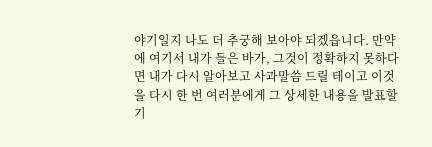야기일지 나도 더 추궁해 보아야 되겠읍니다. 만약에 여기서 내가 들은 바가, 그것이 정확하지 못하다면 내가 다시 알아보고 사과말씀 드릴 테이고 이것을 다시 한 번 여러분에게 그 상세한 내용을 발표할 기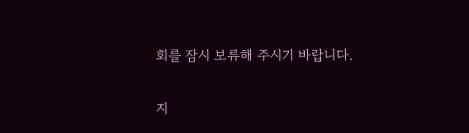회를 잠시 보류해 주시기 바랍니다.

지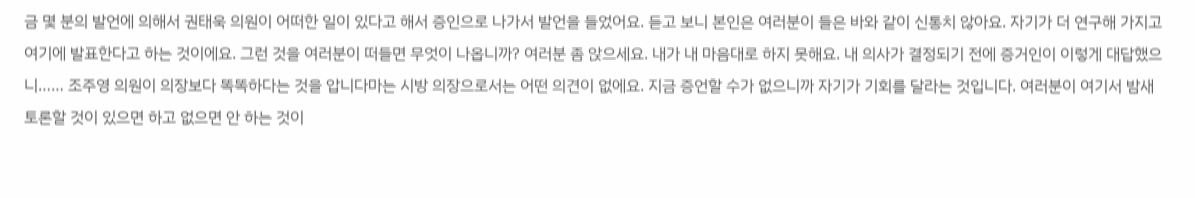금 몇 분의 발언에 의해서 권태욱 의원이 어떠한 일이 있다고 해서 증인으로 나가서 발언을 들었어요. 듣고 보니 본인은 여러분이 들은 바와 같이 신통치 않아요. 자기가 더 연구해 가지고 여기에 발표한다고 하는 것이에요. 그런 것을 여러분이 떠들면 무엇이 나옵니까? 여러분 좀 앉으세요. 내가 내 마음대로 하지 못해요. 내 의사가 결정되기 전에 증거인이 이렇게 대답했으니…… 조주영 의원이 의장보다 똑똑하다는 것을 압니다마는 시방 의장으로서는 어떤 의견이 없에요. 지금 증언할 수가 없으니까 자기가 기회를 달라는 것입니다. 여러분이 여기서 밤새 토론할 것이 있으면 하고 없으면 안 하는 것이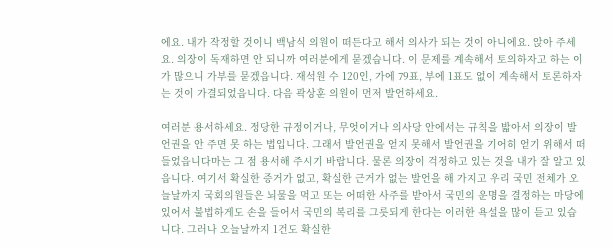에요. 내가 작정할 것이니 백남식 의원이 떠든다고 해서 의사가 되는 것이 아니에요. 앉아 주세요. 의장이 독재하면 안 되니까 여러분에게 묻겠습니다. 이 문제를 계속해서 토의하자고 하는 이가 많으니 가부를 묻겠읍니다. 재석원 수 120인, 가에 79표, 부에 1표도 없이 계속해서 토론하자는 것이 가결되었읍니다. 다음 곽상훈 의원이 먼저 발언하세요.

여러분 용서하세요. 정당한 규정이거나, 무엇이거나 의사당 안에서는 규칙을 밟아서 의장이 발언권을 안 주면 못 하는 법입니다. 그래서 발언권을 얻지 못해서 발언권을 기어히 얻기 위해서 떠들었읍니다마는 그 점 용서해 주시기 바랍니다. 물론 의장이 걱정하고 있는 것을 내가 잘 알고 있읍니다. 여기서 확실한 증거가 없고, 확실한 근거가 없는 발언을 해 가지고 우리 국민 전체가 오늘날까지 국회의원들은 뇌물을 먹고 또는 어떠한 사주를 받아서 국민의 운명을 결정하는 마당에 있어서 불법하게도 손을 들어서 국민의 복리를 그릇되게 한다는 이러한 욕설을 많이 듣고 있습니다. 그러나 오늘날까지 1건도 확실한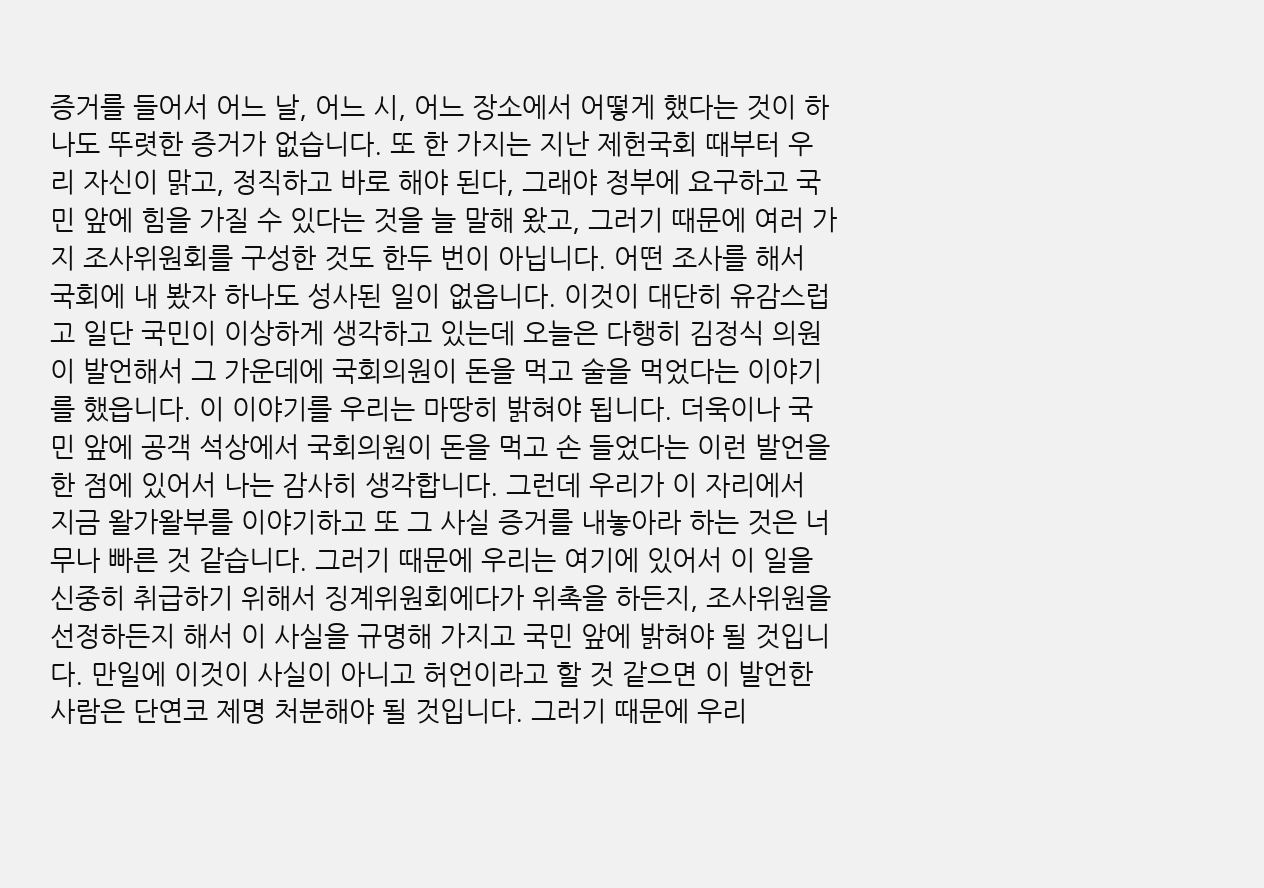증거를 들어서 어느 날, 어느 시, 어느 장소에서 어떻게 했다는 것이 하나도 뚜렷한 증거가 없습니다. 또 한 가지는 지난 제헌국회 때부터 우리 자신이 맑고, 정직하고 바로 해야 된다, 그래야 정부에 요구하고 국민 앞에 힘을 가질 수 있다는 것을 늘 말해 왔고, 그러기 때문에 여러 가지 조사위원회를 구성한 것도 한두 번이 아닙니다. 어떤 조사를 해서 국회에 내 봤자 하나도 성사된 일이 없읍니다. 이것이 대단히 유감스럽고 일단 국민이 이상하게 생각하고 있는데 오늘은 다행히 김정식 의원이 발언해서 그 가운데에 국회의원이 돈을 먹고 술을 먹었다는 이야기를 했읍니다. 이 이야기를 우리는 마땅히 밝혀야 됩니다. 더욱이나 국민 앞에 공객 석상에서 국회의원이 돈을 먹고 손 들었다는 이런 발언을 한 점에 있어서 나는 감사히 생각합니다. 그런데 우리가 이 자리에서 지금 왈가왈부를 이야기하고 또 그 사실 증거를 내놓아라 하는 것은 너무나 빠른 것 같습니다. 그러기 때문에 우리는 여기에 있어서 이 일을 신중히 취급하기 위해서 징계위원회에다가 위촉을 하든지, 조사위원을 선정하든지 해서 이 사실을 규명해 가지고 국민 앞에 밝혀야 될 것입니다. 만일에 이것이 사실이 아니고 허언이라고 할 것 같으면 이 발언한 사람은 단연코 제명 처분해야 될 것입니다. 그러기 때문에 우리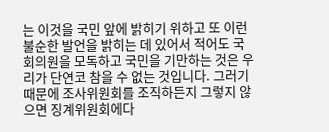는 이것을 국민 앞에 밝히기 위하고 또 이런 불순한 발언을 밝히는 데 있어서 적어도 국회의원을 모독하고 국민을 기만하는 것은 우리가 단연코 참을 수 없는 것입니다. 그러기 때문에 조사위원회를 조직하든지 그렇지 않으면 징계위원회에다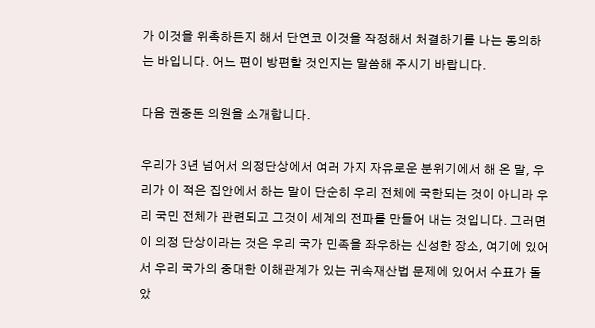가 이것을 위촉하든지 해서 단연코 이것을 작정해서 처결하기를 나는 동의하는 바입니다. 어느 편이 방편할 것인지는 말씀해 주시기 바랍니다.

다음 권중돈 의원을 소개합니다.

우리가 3년 넘어서 의정단상에서 여러 가지 자유로운 분위기에서 해 온 말, 우리가 이 적은 집안에서 하는 말이 단순히 우리 전체에 국한되는 것이 아니라 우리 국민 전체가 관련되고 그것이 세계의 전파를 만들어 내는 것입니다. 그러면 이 의정 단상이라는 것은 우리 국가 민족을 좌우하는 신성한 장소, 여기에 있어서 우리 국가의 중대한 이해관계가 있는 귀속재산법 문제에 있어서 수표가 돌았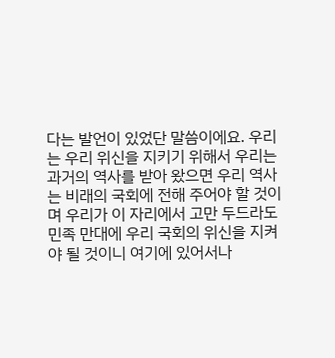다는 발언이 있었단 말씀이에요. 우리는 우리 위신을 지키기 위해서 우리는 과거의 역사를 받아 왔으면 우리 역사는 비래의 국회에 전해 주어야 할 것이며 우리가 이 자리에서 고만 두드라도 민족 만대에 우리 국회의 위신을 지켜야 될 것이니 여기에 있어서나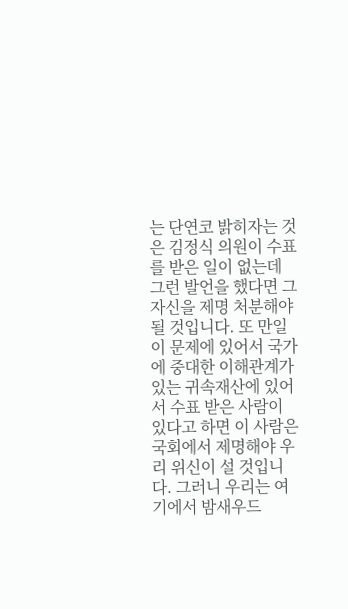는 단연코 밝히자는 것은 김정식 의원이 수표를 받은 일이 없는데 그런 발언을 했다면 그 자신을 제명 처분해야 될 것입니다. 또 만일 이 문제에 있어서 국가에 중대한 이해관계가 있는 귀속재산에 있어서 수표 받은 사람이 있다고 하면 이 사람은 국회에서 제명해야 우리 위신이 설 것입니다. 그러니 우리는 여기에서 밤새우드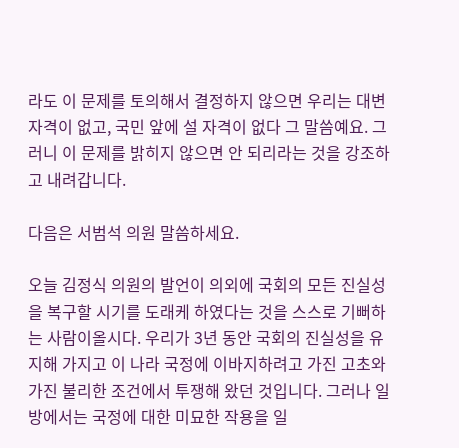라도 이 문제를 토의해서 결정하지 않으면 우리는 대변 자격이 없고, 국민 앞에 설 자격이 없다 그 말씀예요. 그러니 이 문제를 밝히지 않으면 안 되리라는 것을 강조하고 내려갑니다.

다음은 서범석 의원 말씀하세요.

오늘 김정식 의원의 발언이 의외에 국회의 모든 진실성을 복구할 시기를 도래케 하였다는 것을 스스로 기뻐하는 사람이올시다. 우리가 3년 동안 국회의 진실성을 유지해 가지고 이 나라 국정에 이바지하려고 가진 고초와 가진 불리한 조건에서 투쟁해 왔던 것입니다. 그러나 일방에서는 국정에 대한 미묘한 작용을 일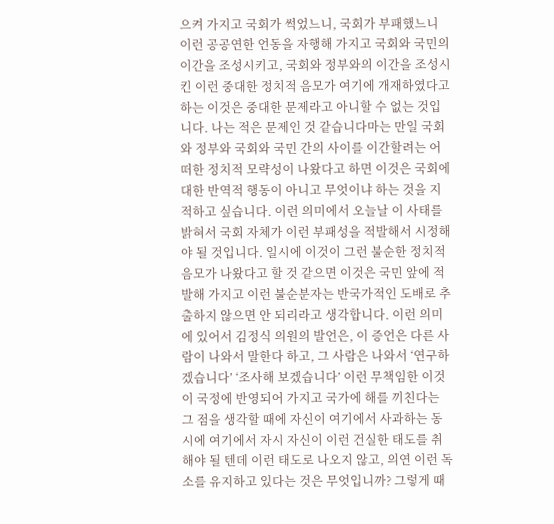으켜 가지고 국회가 썩었느니, 국회가 부패했느니 이런 공공연한 언동을 자행해 가지고 국회와 국민의 이간을 조성시키고, 국회와 정부와의 이간을 조성시킨 이런 중대한 정치적 음모가 여기에 개재하였다고 하는 이것은 중대한 문제라고 아니할 수 없는 것입니다. 나는 적은 문제인 것 같습니다마는 만일 국회와 정부와 국회와 국민 간의 사이를 이간할려는 어떠한 정치적 모략성이 나왔다고 하면 이것은 국회에 대한 반역적 행동이 아니고 무엇이냐 하는 것을 지적하고 싶습니다. 이런 의미에서 오늘날 이 사태를 밝혀서 국회 자체가 이런 부패성을 적발해서 시정해야 될 것입니다. 일시에 이것이 그런 불순한 정치적 음모가 나왔다고 할 것 같으면 이것은 국민 앞에 적발해 가지고 이런 불순분자는 반국가적인 도배로 추출하지 않으면 안 되리라고 생각합니다. 이런 의미에 있어서 김정식 의원의 발언은, 이 증언은 다른 사람이 나와서 말한다 하고, 그 사람은 나와서 ‘연구하겠습니다’ ‘조사해 보겠습니다’ 이런 무책임한 이것이 국정에 반영되어 가지고 국가에 해를 끼친다는 그 점을 생각할 때에 자신이 여기에서 사과하는 동시에 여기에서 자시 자신이 이런 건실한 태도를 취해야 될 텐데 이런 태도로 나오지 않고, 의연 이런 독소를 유지하고 있다는 것은 무엇입니까? 그렇게 때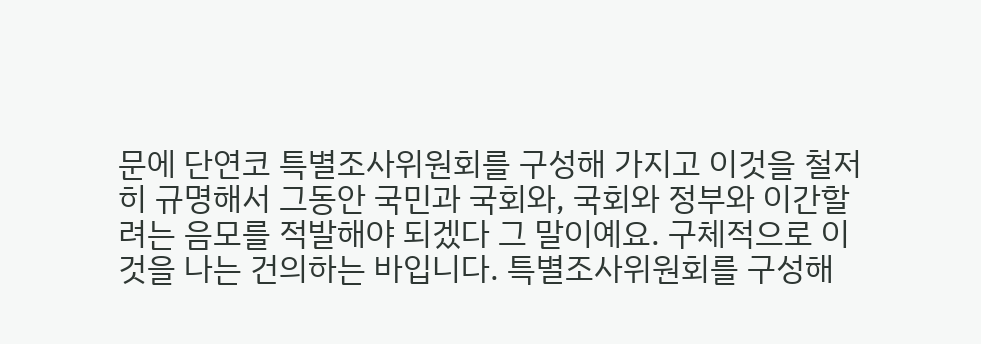문에 단연코 특별조사위원회를 구성해 가지고 이것을 철저히 규명해서 그동안 국민과 국회와, 국회와 정부와 이간할려는 음모를 적발해야 되겠다 그 말이예요. 구체적으로 이것을 나는 건의하는 바입니다. 특별조사위원회를 구성해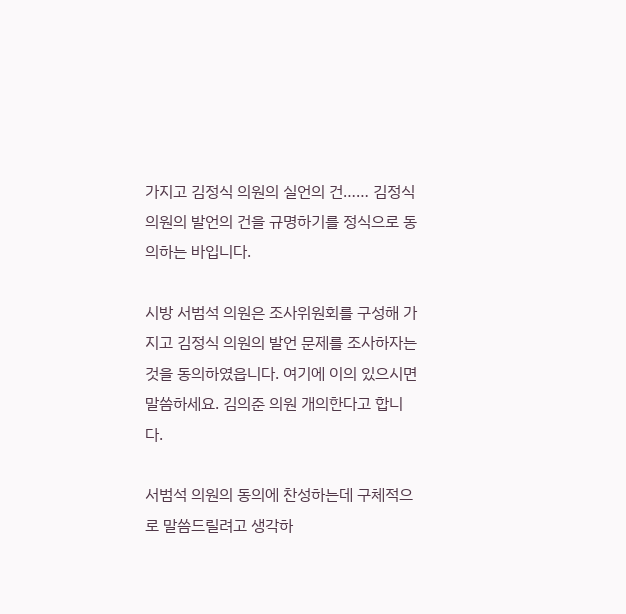가지고 김정식 의원의 실언의 건…… 김정식 의원의 발언의 건을 규명하기를 정식으로 동의하는 바입니다.

시방 서범석 의원은 조사위원회를 구성해 가지고 김정식 의원의 발언 문제를 조사하자는 것을 동의하였읍니다. 여기에 이의 있으시면 말씀하세요. 김의준 의원 개의한다고 합니다.

서범석 의원의 동의에 찬성하는데 구체적으로 말씀드릴려고 생각하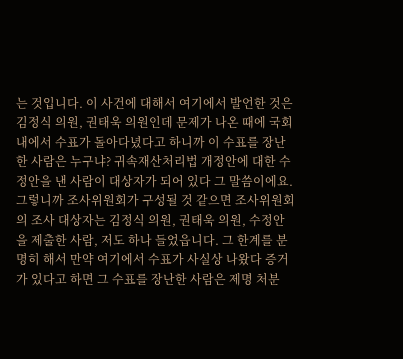는 것입니다. 이 사건에 대해서 여기에서 발언한 것은 김정식 의원, 권태욱 의원인데 문제가 나온 때에 국회 내에서 수표가 돌아다녔다고 하니까 이 수표를 장난한 사람은 누구냐? 귀속재산처리법 개정안에 대한 수정안을 낸 사람이 대상자가 되어 있다 그 말씀이에요. 그렇니까 조사위원회가 구성될 것 같으면 조사위원회의 조사 대상자는 김정식 의원, 권태욱 의원, 수정안을 제출한 사람, 저도 하나 들었읍니다. 그 한계를 분명히 해서 만약 여기에서 수표가 사실상 나왔다 증거가 있다고 하면 그 수표를 장난한 사람은 제명 처분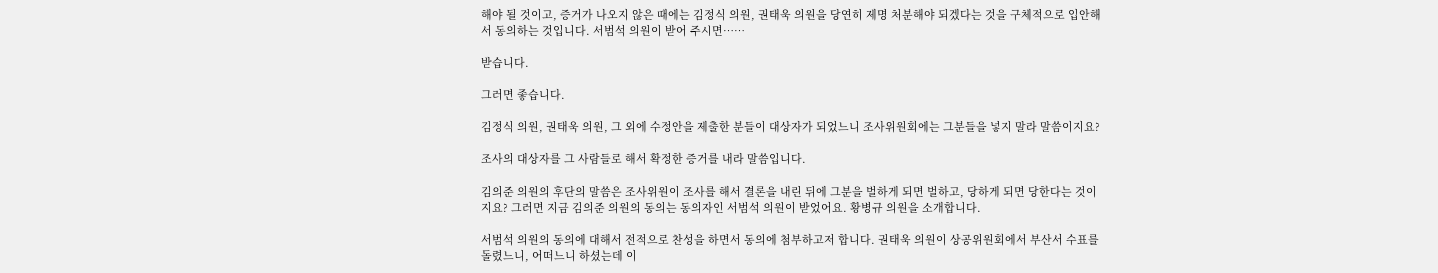해야 될 것이고, 증거가 나오지 않은 때에는 김정식 의원, 권태욱 의원을 당연히 제명 처분해야 되겠다는 것을 구체적으로 입안해서 동의하는 것입니다. 서범석 의원이 받어 주시면……

받습니다.

그러면 좋습니다.

김정식 의원, 권태욱 의원, 그 외에 수정안을 제출한 분들이 대상자가 되었느니 조사위원회에는 그분들을 넣지 말라 말씀이지요?

조사의 대상자를 그 사람들로 해서 확정한 증거를 내라 말씀입니다.

김의준 의원의 후단의 말씀은 조사위원이 조사를 해서 결론을 내린 뒤에 그분을 벌하게 되면 벌하고, 당하게 되면 당한다는 것이지요? 그러면 지금 김의준 의원의 동의는 동의자인 서범석 의원이 받었어요. 황병규 의원을 소개합니다.

서범석 의원의 동의에 대해서 전적으로 찬성을 하면서 동의에 첨부하고저 합니다. 권태욱 의원이 상공위원회에서 부산서 수표를 돌렸느니, 어떠느니 하셨는데 이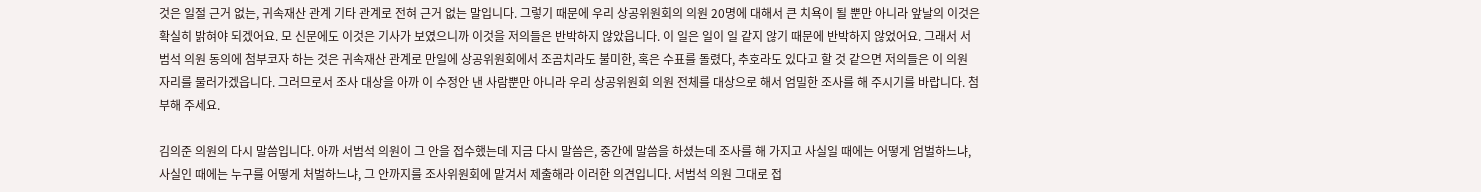것은 일절 근거 없는, 귀속재산 관계 기타 관계로 전혀 근거 없는 말입니다. 그렇기 때문에 우리 상공위원회의 의원 20명에 대해서 큰 치욕이 될 뿐만 아니라 앞날의 이것은 확실히 밝혀야 되겠어요. 모 신문에도 이것은 기사가 보였으니까 이것을 저의들은 반박하지 않았읍니다. 이 일은 일이 일 같지 않기 때문에 반박하지 않었어요. 그래서 서범석 의원 동의에 첨부코자 하는 것은 귀속재산 관계로 만일에 상공위원회에서 조곰치라도 불미한, 혹은 수표를 돌렸다, 추호라도 있다고 할 것 같으면 저의들은 이 의원 자리를 물러가겠읍니다. 그러므로서 조사 대상을 아까 이 수정안 낸 사람뿐만 아니라 우리 상공위원회 의원 전체를 대상으로 해서 엄밀한 조사를 해 주시기를 바랍니다. 첨부해 주세요.

김의준 의원의 다시 말씀입니다. 아까 서범석 의원이 그 안을 접수했는데 지금 다시 말씀은, 중간에 말씀을 하셨는데 조사를 해 가지고 사실일 때에는 어떻게 엄벌하느냐, 사실인 때에는 누구를 어떻게 처벌하느냐, 그 안까지를 조사위원회에 맡겨서 제출해라 이러한 의견입니다. 서범석 의원 그대로 접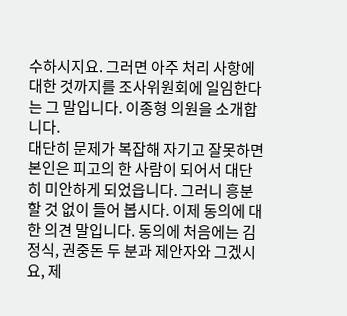수하시지요. 그러면 아주 처리 사항에 대한 것까지를 조사위원회에 일임한다는 그 말입니다. 이종형 의원을 소개합니다.
대단히 문제가 복잡해 자기고 잘못하면 본인은 피고의 한 사람이 되어서 대단히 미안하게 되었읍니다. 그러니 흥분할 것 없이 들어 봅시다. 이제 동의에 대한 의견 말입니다. 동의에 처음에는 김정식, 권중돈 두 분과 제안자와 그겠시요, 제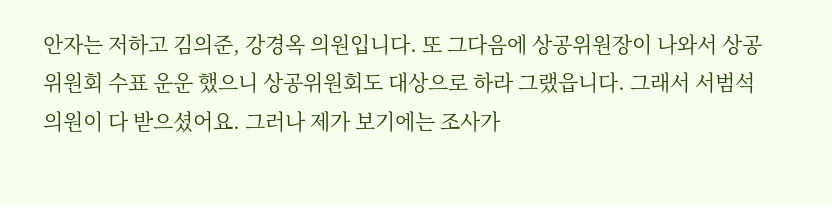안자는 저하고 김의준, 강경옥 의원입니다. 또 그다음에 상공위원장이 나와서 상공위원회 수표 운운 했으니 상공위원회도 대상으로 하라 그랬읍니다. 그래서 서범석 의원이 다 받으셨어요. 그러나 제가 보기에는 조사가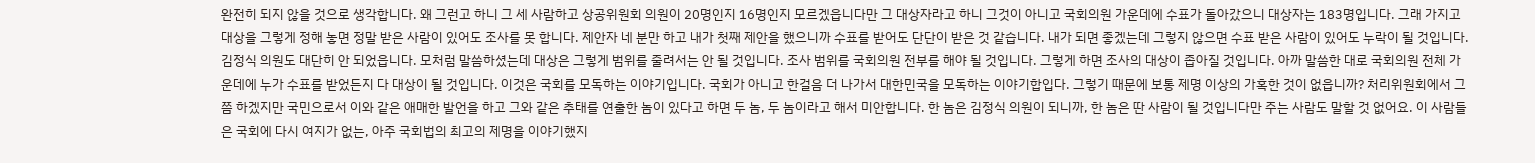완전히 되지 않을 것으로 생각합니다. 왜 그런고 하니 그 세 사람하고 상공위원회 의원이 20명인지 16명인지 모르겠읍니다만 그 대상자라고 하니 그것이 아니고 국회의원 가운데에 수표가 돌아갔으니 대상자는 183명입니다. 그래 가지고 대상을 그렇게 정해 놓면 정말 받은 사람이 있어도 조사를 못 합니다. 제안자 네 분만 하고 내가 첫째 제안을 했으니까 수표를 받어도 단단이 받은 것 같습니다. 내가 되면 좋겠는데 그렇지 않으면 수표 받은 사람이 있어도 누락이 될 것입니다. 김정식 의원도 대단히 안 되었읍니다. 모처럼 말씀하셨는데 대상은 그렇게 범위를 줄려서는 안 될 것입니다. 조사 범위를 국회의원 전부를 해야 될 것입니다. 그렇게 하면 조사의 대상이 좁아질 것입니다. 아까 말씀한 대로 국회의원 전체 가운데에 누가 수표를 받었든지 다 대상이 될 것입니다. 이것은 국회를 모독하는 이야기입니다. 국회가 아니고 한걸음 더 나가서 대한민국을 모독하는 이야기합입다. 그렇기 때문에 보통 제명 이상의 가혹한 것이 없읍니까? 처리위원회에서 그쯤 하겠지만 국민으로서 이와 같은 애매한 발언을 하고 그와 같은 추태를 연출한 놈이 있다고 하면 두 놈, 두 놈이라고 해서 미안합니다. 한 놈은 김정식 의원이 되니까, 한 놈은 딴 사람이 될 것입니다만 주는 사람도 말할 것 없어요. 이 사람들은 국회에 다시 여지가 없는, 아주 국회법의 최고의 제명을 이야기했지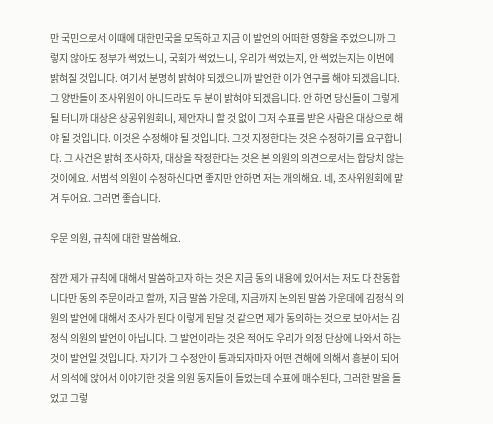만 국민으로서 이때에 대한민국을 모독하고 지금 이 발언의 어떠한 영향을 주었으니까 그렇지 않아도 정부가 썩었느니, 국회가 썩었느니, 우리가 썩었는지, 안 썩었는지는 이번에 밝혀질 것입니다. 여기서 분명히 밝혀야 되겠으니까 발언한 이가 연구를 해야 되겠읍니다. 그 양반들이 조사위원이 아니드라도 두 분이 밝혀야 되겠읍니다. 안 하면 당신들이 그렇게 될 터니까 대상은 상공위원회니, 제안자니 할 것 없이 그저 수표를 받은 사람은 대상으로 해야 될 것입니다. 이것은 수정해야 될 것입니다. 그것 지정한다는 것은 수정하기를 요구합니다. 그 사건은 밝혀 조사하자, 대상을 작정한다는 것은 본 의원의 의견으로서는 합당치 않는 것이에요. 서범석 의원이 수정하신다면 좋지만 안하면 저는 개의해요. 네, 조사위원회에 맡겨 두어요. 그러면 좋습니다.

우문 의원, 규칙에 대한 말씀해요.

잠깐 제가 규칙에 대해서 말씀하고자 하는 것은 지금 동의 내용에 있어서는 저도 다 찬동합니다만 동의 주문이라고 할까, 지금 말씀 가운데, 지금까지 논의된 말씀 가운데에 김정식 의원의 발언에 대해서 조사가 된다 이렇게 된달 것 같으면 제가 동의하는 것으로 보아서는 김정식 의원의 발언이 아닙니다. 그 발언이라는 것은 적어도 우리가 의정 단상에 나와서 하는 것이 발언일 것입니다. 자기가 그 수정안이 통과되자마자 어떤 견해에 의해서 흥분이 되어서 의석에 앉어서 이야기한 것을 의원 동지들이 들었는데 수표에 매수된다, 그러한 말을 들었고 그렇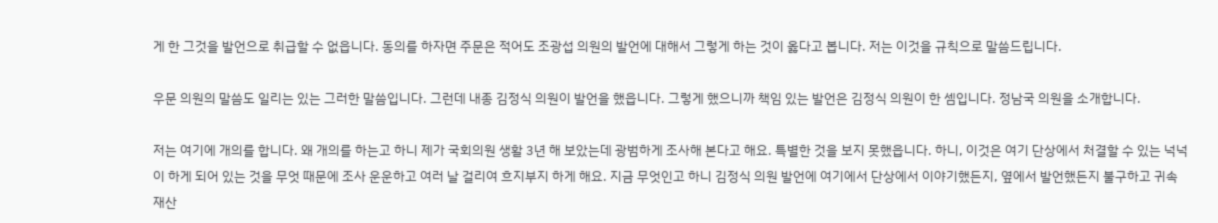게 한 그것을 발언으로 취급할 수 없읍니다. 동의를 하자면 주문은 적어도 조광섭 의원의 발언에 대해서 그렇게 하는 것이 옳다고 봅니다. 저는 이것을 규칙으로 말씀드립니다.

우문 의원의 말씀도 일리는 있는 그러한 말씀입니다. 그런데 내종 김정식 의원이 발언을 했읍니다. 그렇게 했으니까 책임 있는 발언은 김정식 의원이 한 셈입니다. 정남국 의원을 소개합니다.

저는 여기에 개의를 합니다. 왜 개의를 하는고 하니 제가 국회의원 생활 3년 해 보았는데 광범하게 조사해 본다고 해요. 특별한 것을 보지 못했읍니다. 하니, 이것은 여기 단상에서 처결할 수 있는 넉넉이 하게 되어 있는 것을 무엇 때문에 조사 운운하고 여러 날 걸리여 흐지부지 하게 해요. 지금 무엇인고 하니 김정식 의원 발언에 여기에서 단상에서 이야기했든지, 옆에서 발언했든지 불구하고 귀속재산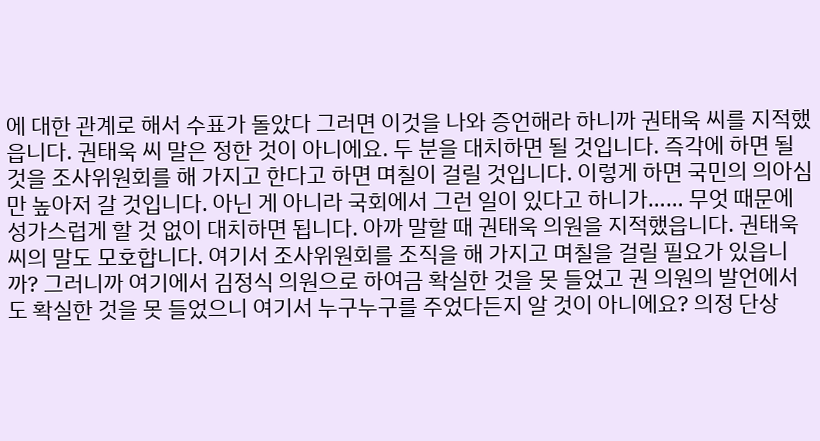에 대한 관계로 해서 수표가 돌았다 그러면 이것을 나와 증언해라 하니까 권태욱 씨를 지적했읍니다. 권태욱 씨 말은 정한 것이 아니에요. 두 분을 대치하면 될 것입니다. 즉각에 하면 될 것을 조사위원회를 해 가지고 한다고 하면 며칠이 걸릴 것입니다. 이렇게 하면 국민의 의아심만 높아저 갈 것입니다. 아닌 게 아니라 국회에서 그런 일이 있다고 하니가…… 무엇 때문에 성가스럽게 할 것 없이 대치하면 됩니다. 아까 말할 때 권태욱 의원을 지적했읍니다. 권태욱 씨의 말도 모호합니다. 여기서 조사위원회를 조직을 해 가지고 며칠을 걸릴 필요가 있읍니까? 그러니까 여기에서 김정식 의원으로 하여금 확실한 것을 못 들었고 권 의원의 발언에서도 확실한 것을 못 들었으니 여기서 누구누구를 주었다든지 알 것이 아니에요? 의정 단상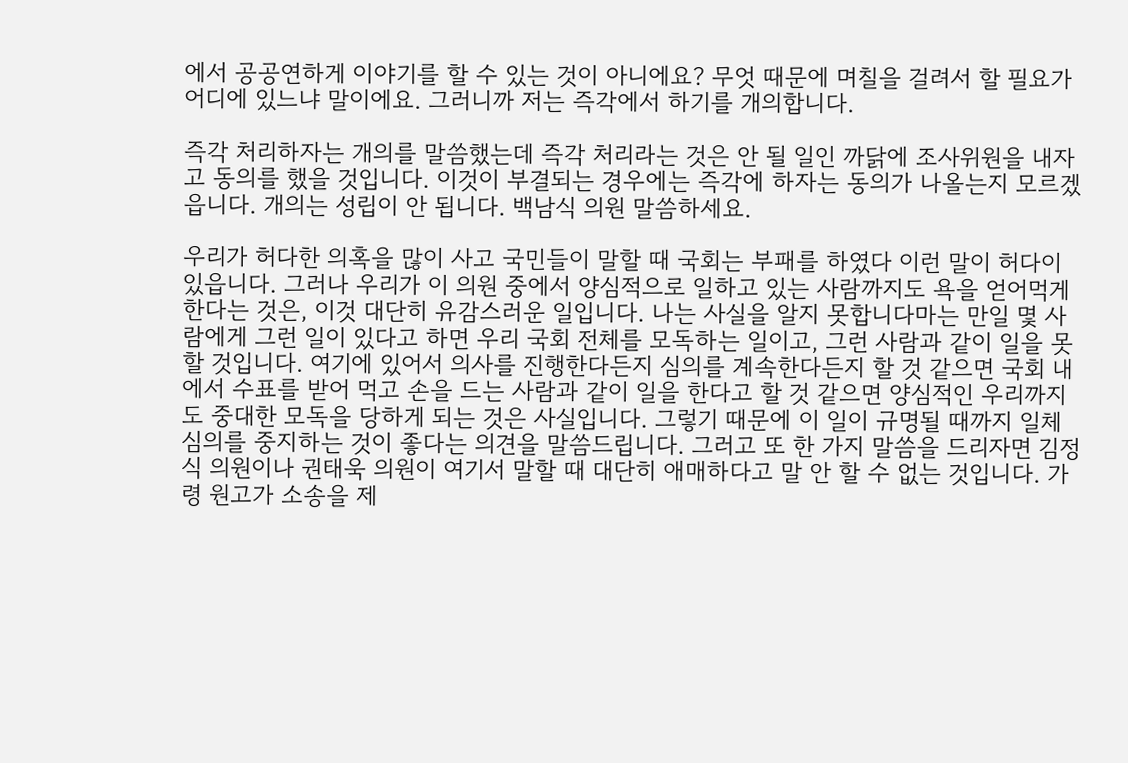에서 공공연하게 이야기를 할 수 있는 것이 아니에요? 무엇 때문에 며칠을 걸려서 할 필요가 어디에 있느냐 말이에요. 그러니까 저는 즉각에서 하기를 개의합니다.

즉각 처리하자는 개의를 말씀했는데 즉각 처리라는 것은 안 될 일인 까닭에 조사위원을 내자고 동의를 했을 것입니다. 이것이 부결되는 경우에는 즉각에 하자는 동의가 나올는지 모르겠읍니다. 개의는 성립이 안 됩니다. 백남식 의원 말씀하세요.

우리가 허다한 의혹을 많이 사고 국민들이 말할 때 국회는 부패를 하였다 이런 말이 허다이 있읍니다. 그러나 우리가 이 의원 중에서 양심적으로 일하고 있는 사람까지도 욕을 얻어먹게 한다는 것은, 이것 대단히 유감스러운 일입니다. 나는 사실을 알지 못합니다마는 만일 몇 사람에게 그런 일이 있다고 하면 우리 국회 전체를 모독하는 일이고, 그런 사람과 같이 일을 못할 것입니다. 여기에 있어서 의사를 진행한다든지 심의를 계속한다든지 할 것 같으면 국회 내에서 수표를 받어 먹고 손을 드는 사람과 같이 일을 한다고 할 것 같으면 양심적인 우리까지도 중대한 모독을 당하게 되는 것은 사실입니다. 그렇기 때문에 이 일이 규명될 때까지 일체 심의를 중지하는 것이 좋다는 의견을 말씀드립니다. 그러고 또 한 가지 말씀을 드리자면 김정식 의원이나 권태욱 의원이 여기서 말할 때 대단히 애매하다고 말 안 할 수 없는 것입니다. 가령 원고가 소송을 제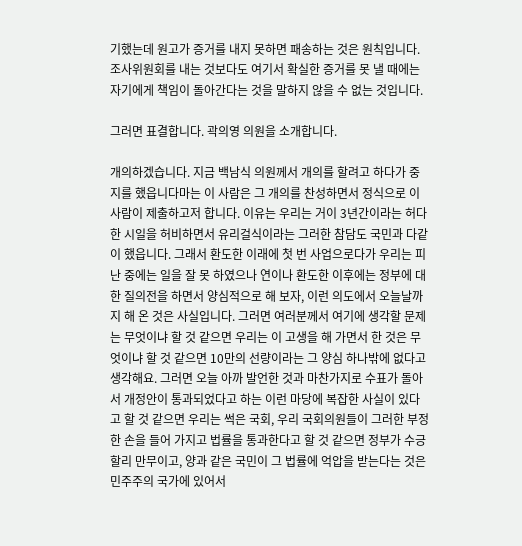기했는데 원고가 증거를 내지 못하면 패송하는 것은 원칙입니다. 조사위원회를 내는 것보다도 여기서 확실한 증거를 못 낼 때에는 자기에게 책임이 돌아간다는 것을 말하지 않을 수 없는 것입니다.

그러면 표결합니다. 곽의영 의원을 소개합니다.

개의하겠습니다. 지금 백남식 의원께서 개의를 할려고 하다가 중지를 했읍니다마는 이 사람은 그 개의를 찬성하면서 정식으로 이 사람이 제출하고저 합니다. 이유는 우리는 거이 3년간이라는 허다한 시일을 허비하면서 유리걸식이라는 그러한 참담도 국민과 다같이 했읍니다. 그래서 환도한 이래에 첫 번 사업으로다가 우리는 피난 중에는 일을 잘 못 하였으나 연이나 환도한 이후에는 정부에 대한 질의전을 하면서 양심적으로 해 보자, 이런 의도에서 오늘날까지 해 온 것은 사실입니다. 그러면 여러분께서 여기에 생각할 문제는 무엇이냐 할 것 같으면 우리는 이 고생을 해 가면서 한 것은 무엇이냐 할 것 같으면 10만의 선량이라는 그 양심 하나밖에 없다고 생각해요. 그러면 오늘 아까 발언한 것과 마찬가지로 수표가 돌아서 개정안이 통과되었다고 하는 이런 마당에 복잡한 사실이 있다고 할 것 같으면 우리는 썩은 국회, 우리 국회의원들이 그러한 부정한 손을 들어 가지고 법률을 통과한다고 할 것 같으면 정부가 수긍할리 만무이고, 양과 같은 국민이 그 법률에 억압을 받는다는 것은 민주주의 국가에 있어서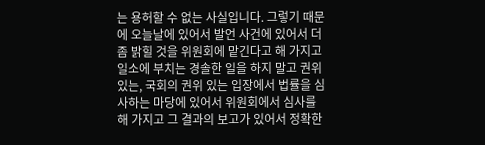는 용허할 수 없는 사실입니다. 그렇기 때문에 오늘날에 있어서 발언 사건에 있어서 더 좀 밝힐 것을 위원회에 맡긴다고 해 가지고 일소에 부치는 경솔한 일을 하지 말고 권위 있는, 국회의 권위 있는 입장에서 법률을 심사하는 마당에 있어서 위원회에서 심사를 해 가지고 그 결과의 보고가 있어서 정확한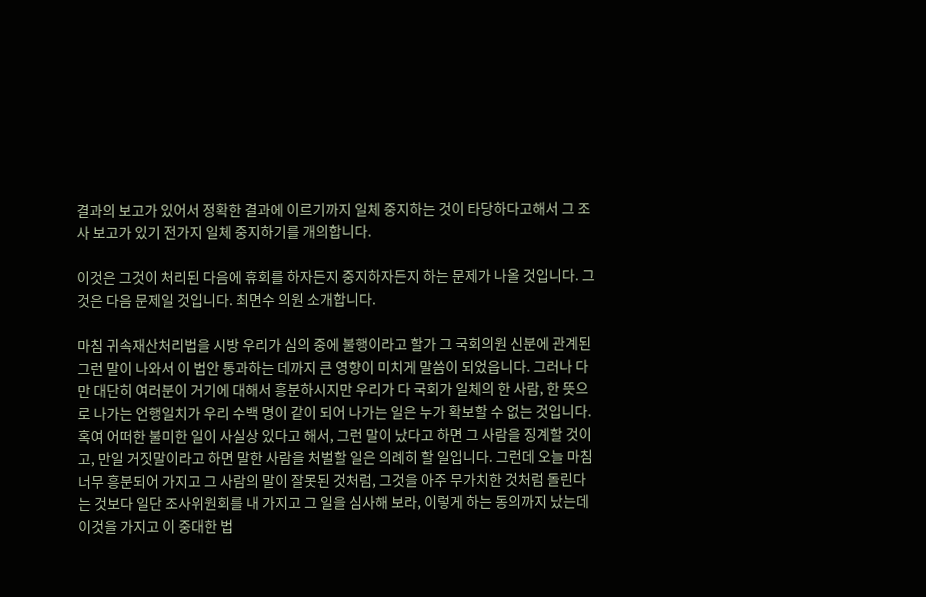결과의 보고가 있어서 정확한 결과에 이르기까지 일체 중지하는 것이 타당하다고해서 그 조사 보고가 있기 전가지 일체 중지하기를 개의합니다.

이것은 그것이 처리된 다음에 휴회를 하자든지 중지하자든지 하는 문제가 나올 것입니다. 그것은 다음 문제일 것입니다. 최면수 의원 소개합니다.

마침 귀속재산처리법을 시방 우리가 심의 중에 불행이라고 할가 그 국회의원 신분에 관계된 그런 말이 나와서 이 법안 통과하는 데까지 큰 영향이 미치게 말씀이 되었읍니다. 그러나 다만 대단히 여러분이 거기에 대해서 흥분하시지만 우리가 다 국회가 일체의 한 사람, 한 뜻으로 나가는 언행일치가 우리 수백 명이 같이 되어 나가는 일은 누가 확보할 수 없는 것입니다. 혹여 어떠한 불미한 일이 사실상 있다고 해서, 그런 말이 났다고 하면 그 사람을 징계할 것이고, 만일 거짓말이라고 하면 말한 사람을 처벌할 일은 의례히 할 일입니다. 그런데 오늘 마침 너무 흥분되어 가지고 그 사람의 말이 잘못된 것처럼, 그것을 아주 무가치한 것처럼 돌린다는 것보다 일단 조사위원회를 내 가지고 그 일을 심사해 보라, 이렇게 하는 동의까지 났는데 이것을 가지고 이 중대한 법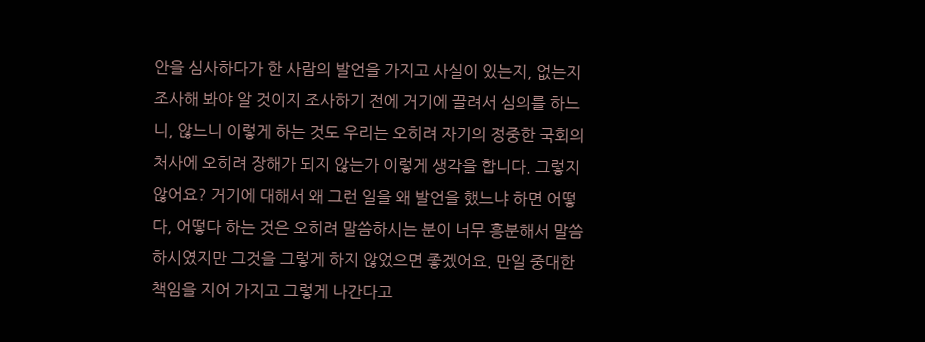안을 심사하다가 한 사람의 발언을 가지고 사실이 있는지, 없는지 조사해 봐야 알 것이지 조사하기 전에 거기에 끌려서 심의를 하느니, 않느니 이렇게 하는 것도 우리는 오히려 자기의 정중한 국회의 처사에 오히려 장해가 되지 않는가 이렇게 생각을 합니다. 그렇지 않어요? 거기에 대해서 왜 그런 일을 왜 발언을 했느냐 하면 어떻다, 어떻다 하는 것은 오히려 말씀하시는 분이 너무 흥분해서 말씀하시였지만 그것을 그렇게 하지 않었으면 좋겠어요. 만일 중대한 책임을 지어 가지고 그렇게 나간다고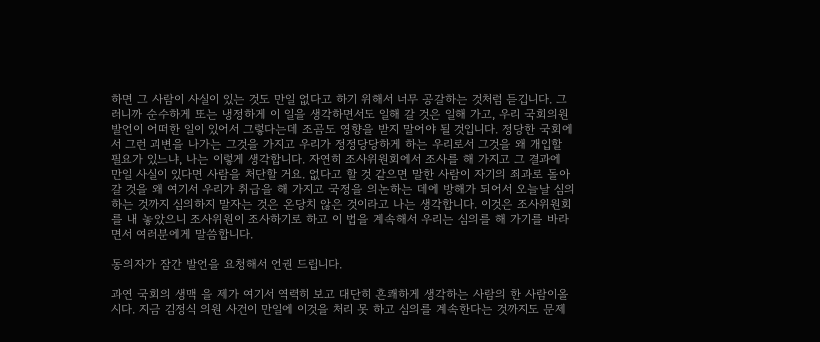하면 그 사람이 사실이 있는 것도 만일 없다고 하기 위해서 너무 공갈하는 것처럼 듣깁니다. 그러니까 순수하게 또는 냉정하게 이 일을 생각하면서도 일해 갈 것은 일해 가고, 우리 국회의원 발언이 어떠한 일이 있어서 그렇다는데 조곰도 영향을 받지 말어야 될 것입니다. 정당한 국회에서 그런 괴변을 나가는 그것을 가지고 우리가 정정당당하게 하는 우리로서 그것을 왜 개입할 필요가 있느냐, 나는 이렇게 생각합니다. 자연히 조사위원회에서 조사를 해 가지고 그 결과에 만일 사실이 있다면 사람을 처단할 거요. 없다고 할 것 같으면 말한 사람이 자기의 죄과로 돌아갈 것을 왜 여기서 우리가 취급을 해 가지고 국정을 의논하는 데에 방해가 되어서 오늘날 심의하는 것까지 심의하지 말자는 것은 온당치 않은 것이라고 나는 생각합니다. 이것은 조사위원회를 내 놓았으니 조사위원이 조사하기로 하고 이 법을 계속해서 우리는 심의를 해 가기를 바라면서 여러분에게 말씀합니다.

동의자가 잠간 발언을 요청해서 언권 드립니다.

과연 국회의 생맥 을 제가 여기서 역력히 보고 대단히 흔쾌하게 생각하는 사람의 한 사람이올시다. 지금 김정식 의원 사건이 만일에 이것을 처리 못 하고 심의를 계속한다는 것까지도 문제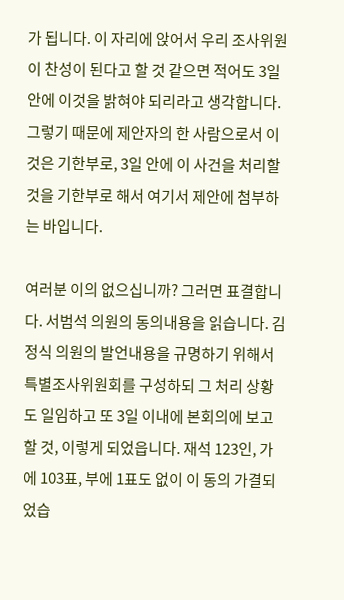가 됩니다. 이 자리에 앉어서 우리 조사위원이 찬성이 된다고 할 것 같으면 적어도 3일 안에 이것을 밝혀야 되리라고 생각합니다. 그렇기 때문에 제안자의 한 사람으로서 이것은 기한부로, 3일 안에 이 사건을 처리할 것을 기한부로 해서 여기서 제안에 첨부하는 바입니다.

여러분 이의 없으십니까? 그러면 표결합니다. 서범석 의원의 동의내용을 읽습니다. 김정식 의원의 발언내용을 규명하기 위해서 특별조사위원회를 구성하되 그 처리 상황도 일임하고 또 3일 이내에 본회의에 보고할 것, 이렇게 되었읍니다. 재석 123인, 가에 103표, 부에 1표도 없이 이 동의 가결되었습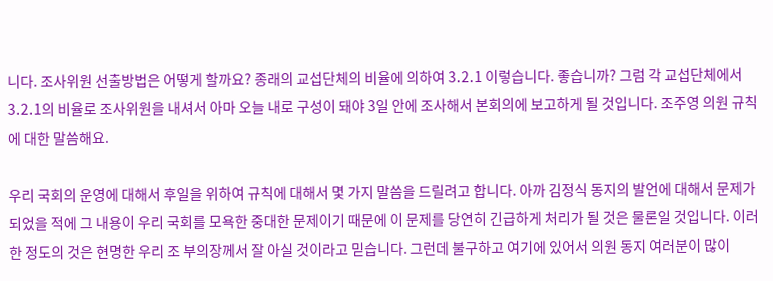니다. 조사위원 선출방법은 어떻게 할까요? 종래의 교섭단체의 비율에 의하여 3․2․1 이렇습니다. 좋습니까? 그럼 각 교섭단체에서 3․2․1의 비율로 조사위원을 내셔서 아마 오늘 내로 구성이 돼야 3일 안에 조사해서 본회의에 보고하게 될 것입니다. 조주영 의원 규칙에 대한 말씀해요.

우리 국회의 운영에 대해서 후일을 위하여 규칙에 대해서 몇 가지 말씀을 드릴려고 합니다. 아까 김정식 동지의 발언에 대해서 문제가 되었을 적에 그 내용이 우리 국회를 모욕한 중대한 문제이기 때문에 이 문제를 당연히 긴급하게 처리가 될 것은 물론일 것입니다. 이러한 정도의 것은 현명한 우리 조 부의장께서 잘 아실 것이라고 믿습니다. 그런데 불구하고 여기에 있어서 의원 동지 여러분이 많이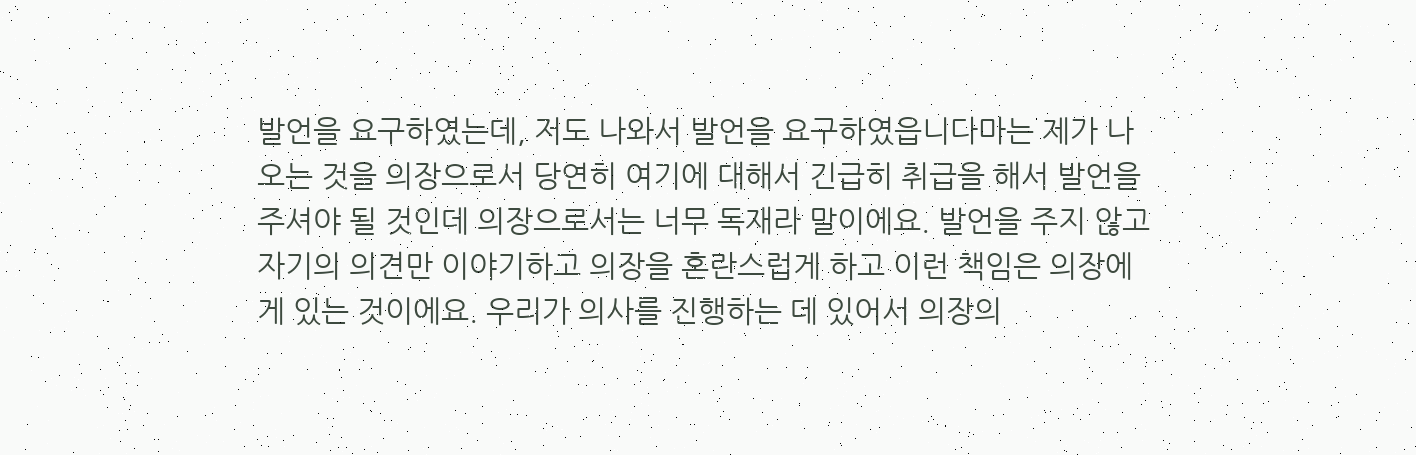발언을 요구하였는데, 저도 나와서 발언을 요구하였읍니다마는 제가 나오는 것을 의장으로서 당연히 여기에 대해서 긴급히 취급을 해서 발언을 주셔야 될 것인데 의장으로서는 너무 독재라 말이에요. 발언을 주지 않고 자기의 의견만 이야기하고 의장을 혼란스럽게 하고 이런 책임은 의장에게 있는 것이에요. 우리가 의사를 진행하는 데 있어서 의장의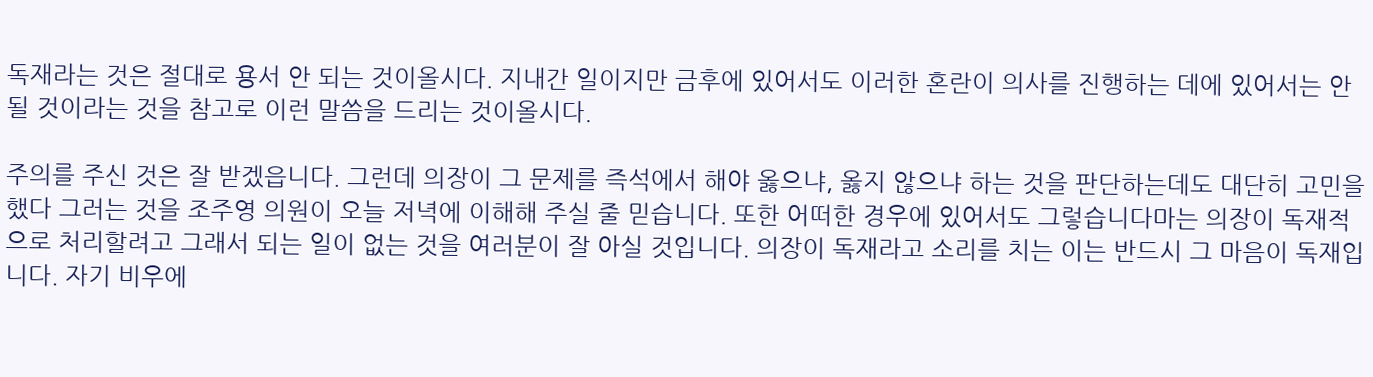독재라는 것은 절대로 용서 안 되는 것이올시다. 지내간 일이지만 금후에 있어서도 이러한 혼란이 의사를 진행하는 데에 있어서는 안 될 것이라는 것을 참고로 이런 말씀을 드리는 것이올시다.

주의를 주신 것은 잘 받겠읍니다. 그런데 의장이 그 문제를 즉석에서 해야 옳으냐, 옳지 않으냐 하는 것을 판단하는데도 대단히 고민을 했다 그러는 것을 조주영 의원이 오늘 저녁에 이해해 주실 줄 믿습니다. 또한 어떠한 경우에 있어서도 그렇습니다마는 의장이 독재적으로 처리할려고 그래서 되는 일이 없는 것을 여러분이 잘 아실 것입니다. 의장이 독재라고 소리를 치는 이는 반드시 그 마음이 독재입니다. 자기 비우에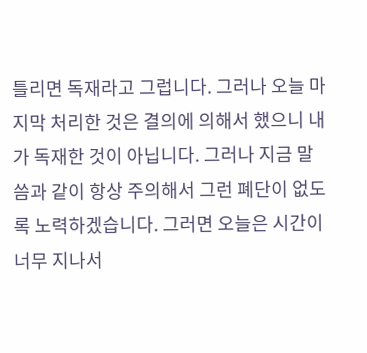틀리면 독재라고 그럽니다. 그러나 오늘 마지막 처리한 것은 결의에 의해서 했으니 내가 독재한 것이 아닙니다. 그러나 지금 말씀과 같이 항상 주의해서 그런 폐단이 없도록 노력하겠습니다. 그러면 오늘은 시간이 너무 지나서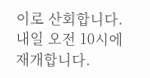이로 산회합니다. 내일 오전 10시에 재개합니다.